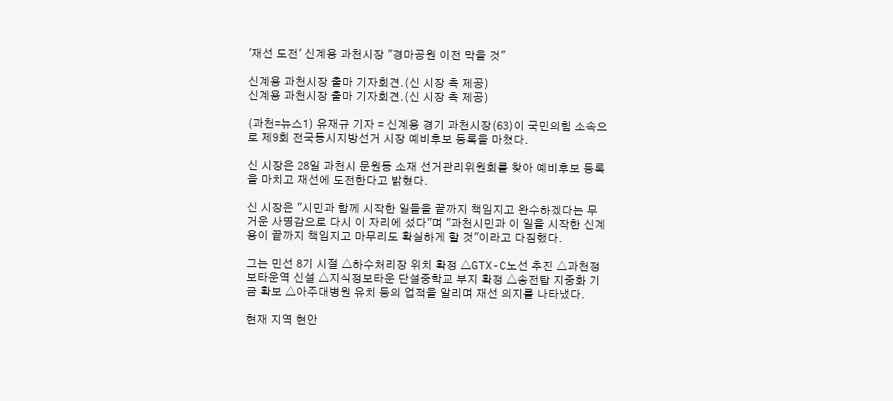'재선 도전' 신계용 과천시장 "경마공원 이전 막을 것"

신계용 과천시장 출마 기자회견.(신 시장 측 제공)
신계용 과천시장 출마 기자회견.(신 시장 측 제공)

(과천=뉴스1) 유재규 기자 = 신계용 경기 과천시장(63)이 국민의힘 소속으로 제9회 전국동시지방선거 시장 예비후보 등록을 마쳤다.

신 시장은 28일 과천시 문원동 소재 선거관리위원회를 찾아 예비후보 등록을 마치고 재선에 도전한다고 밝혔다.

신 시장은 "시민과 함께 시작한 일들을 끝까지 책임지고 완수하겠다는 무거운 사명감으로 다시 이 자리에 섰다"며 "과천시민과 이 일을 시작한 신계용이 끝까지 책임지고 마무리도 확실하게 할 것"이라고 다짐했다.

그는 민선 8기 시절 △하수처리장 위치 확정 △GTX-C노선 추진 △과천정보타운역 신설 △지식정보타운 단설중학교 부지 확정 △송전탑 지중화 기금 확보 △아주대병원 유치 등의 업적을 알리며 재선 의지를 나타냈다.

현재 지역 현안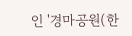인 '경마공원(한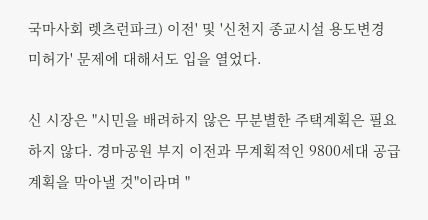국마사회 렛츠런파크) 이전' 및 '신천지 종교시설 용도변경 미허가' 문제에 대해서도 입을 열었다.

신 시장은 "시민을 배려하지 않은 무분별한 주택계획은 필요하지 않다. 경마공원 부지 이전과 무계획적인 9800세대 공급계획을 막아낼 것"이라며 "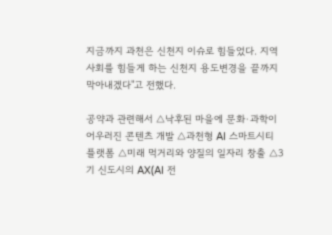지금까지 과천은 신천지 이슈로 힘들었다. 지역사회를 힘들게 하는 신천지 용도변경을 끝까지 막아내겠다"고 전했다.

공약과 관련해서 △낙후된 마을에 문화·과학이 어우러진 콘텐츠 개발 △과천형 AI 스마트시티 플랫폼 △미래 먹거리와 양질의 일자리 창출 △3기 신도시의 AX(AI 전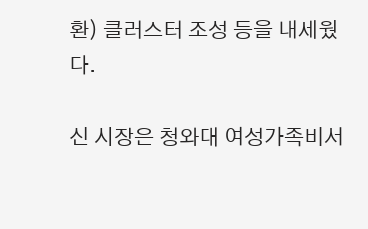환) 클러스터 조성 등을 내세웠다.

신 시장은 청와대 여성가족비서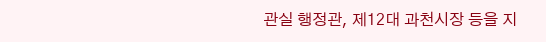관실 행정관, 제12대 과천시장 등을 지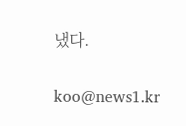냈다.

koo@news1.kr